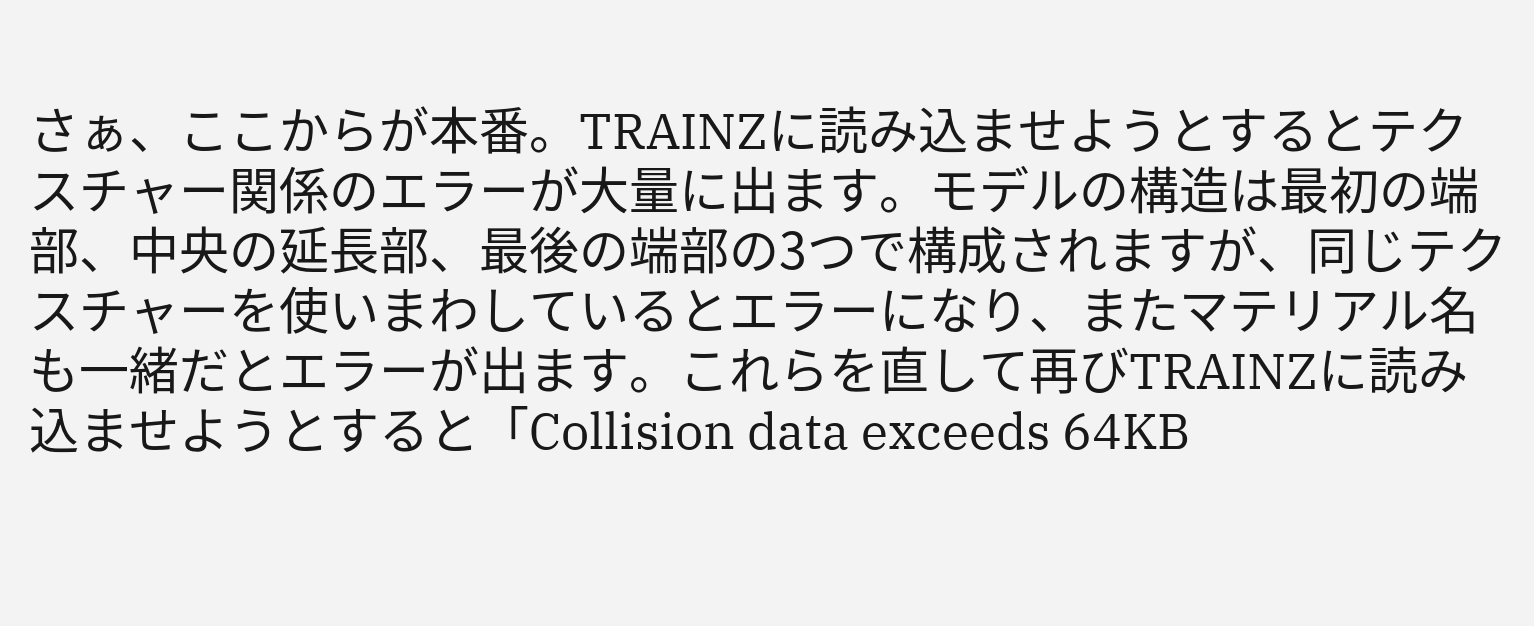さぁ、ここからが本番。TRAINZに読み込ませようとするとテクスチャー関係のエラーが大量に出ます。モデルの構造は最初の端部、中央の延長部、最後の端部の3つで構成されますが、同じテクスチャーを使いまわしているとエラーになり、またマテリアル名も一緒だとエラーが出ます。これらを直して再びTRAINZに読み込ませようとすると「Collision data exceeds 64KB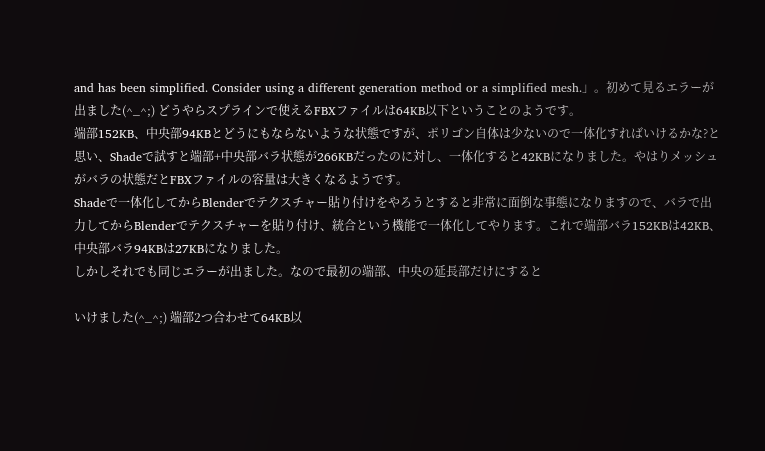and has been simplified. Consider using a different generation method or a simplified mesh.」。初めて見るエラーが出ました(^_^;) どうやらスプラインで使えるFBXファイルは64KB以下ということのようです。
端部152KB、中央部94KBとどうにもならないような状態ですが、ポリゴン自体は少ないので一体化すればいけるかな?と思い、Shadeで試すと端部+中央部バラ状態が266KBだったのに対し、一体化すると42KBになりました。やはりメッシュがバラの状態だとFBXファイルの容量は大きくなるようです。
Shadeで一体化してからBlenderでテクスチャー貼り付けをやろうとすると非常に面倒な事態になりますので、バラで出力してからBlenderでテクスチャーを貼り付け、統合という機能で一体化してやります。これで端部バラ152KBは42KB、中央部バラ94KBは27KBになりました。
しかしそれでも同じエラーが出ました。なので最初の端部、中央の延長部だけにすると

いけました(^_^;) 端部2つ合わせて64KB以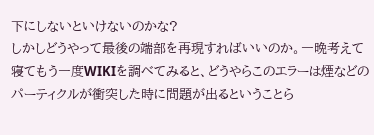下にしないといけないのかな?
しかしどうやって最後の端部を再現すればいいのか。一晩考えて寝てもう一度WIKIを調べてみると、どうやらこのエラーは煙などのパーティクルが衝突した時に問題が出るということら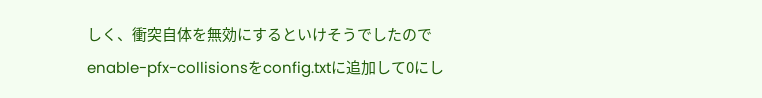しく、衝突自体を無効にするといけそうでしたのでenable-pfx-collisionsをconfig.txtに追加して0にし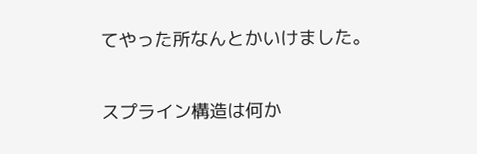てやった所なんとかいけました。

スプライン構造は何か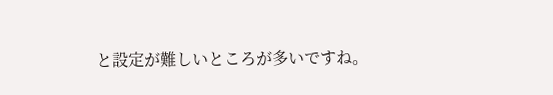と設定が難しいところが多いですね。